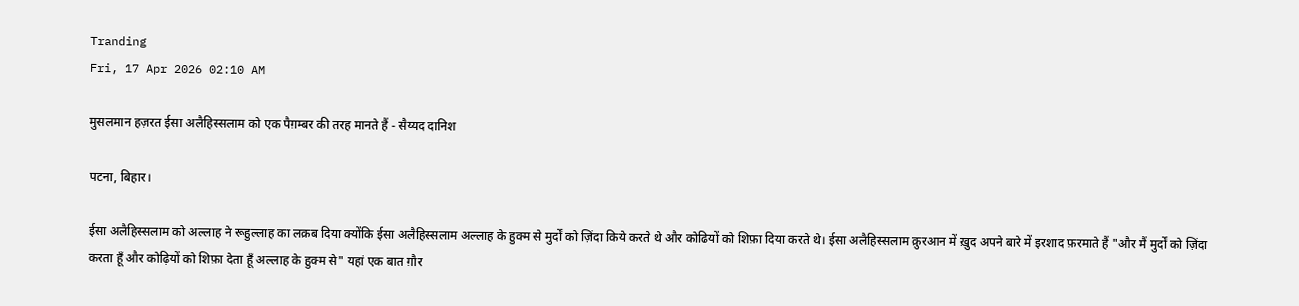Tranding
Fri, 17 Apr 2026 02:10 AM

मुसलमान हज़रत ईसा अलैहिस्सलाम को एक पैग़म्बर की तरह मानते हैं - सैय्यद दानिश

पटना, बिहार।

ईसा अलैहिस्सलाम को अल्लाह ने रूहुल्लाह का लक़ब दिया क्योंकि ईसा अलैहिस्सलाम अल्लाह के हुक्म से मुर्दों को ज़िंदा किये करते थे और कोढियों को शिफ़ा दिया करते थे। ईसा अलैहिस्सलाम क़ुरआन में ख़ुद अपने बारे में इरशाद फ़रमाते हैं "और मैं मुर्दों को ज़िंदा करता हूँ और कोढ़ियों को शिफ़ा देता हूँ अल्लाह के हुक्म से" यहां एक बात ग़ौर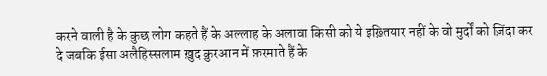करने वाली है के कुछ लोग कहते हैं के अल्लाह के अलावा किसी को ये इख़्तियार नहीं के वो मुर्दों को ज़िंदा कर दे जबकि ईसा अलैहिस्सलाम ख़ुद क़ुरआन में फ़रमाते हैं के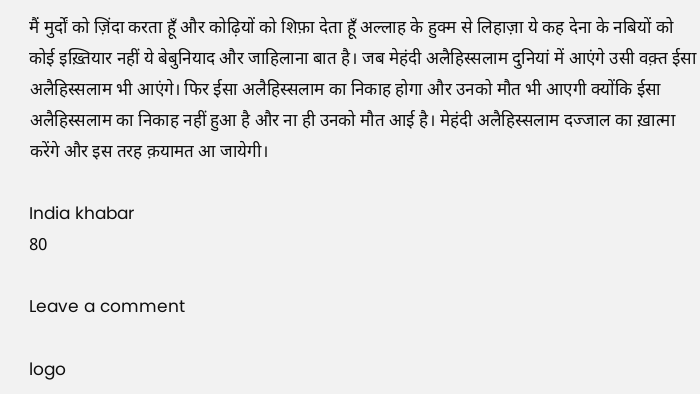मैं मुर्दों को ज़िंदा करता हूँ और कोढ़ियों को शिफ़ा देता हूँ अल्लाह के हुक्म से लिहाज़ा ये कह देना के नबियों को कोई इख़्तियार नहीं ये बेबुनियाद और जाहिलाना बात है। जब मेहंदी अलैहिस्सलाम दुनियां में आएंगे उसी वक़्त ईसा अलैहिस्सलाम भी आएंगे। फिर ईसा अलैहिस्सलाम का निकाह होगा और उनको मौत भी आएगी क्योंकि ईसा अलैहिस्सलाम का निकाह नहीं हुआ है और ना ही उनको मौत आई है। मेहंदी अलैहिस्सलाम दज्जाल का ख़ात्मा करेंगे और इस तरह क़यामत आ जायेगी।

India khabar
80

Leave a comment

logo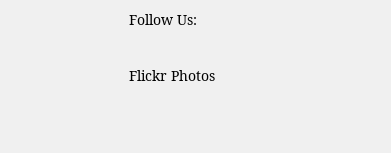Follow Us:

Flickr Photos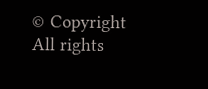© Copyright All rights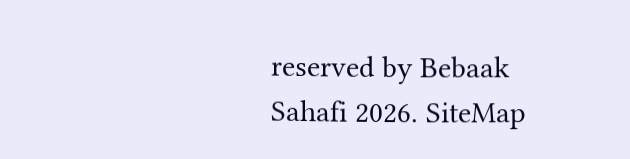reserved by Bebaak Sahafi 2026. SiteMap